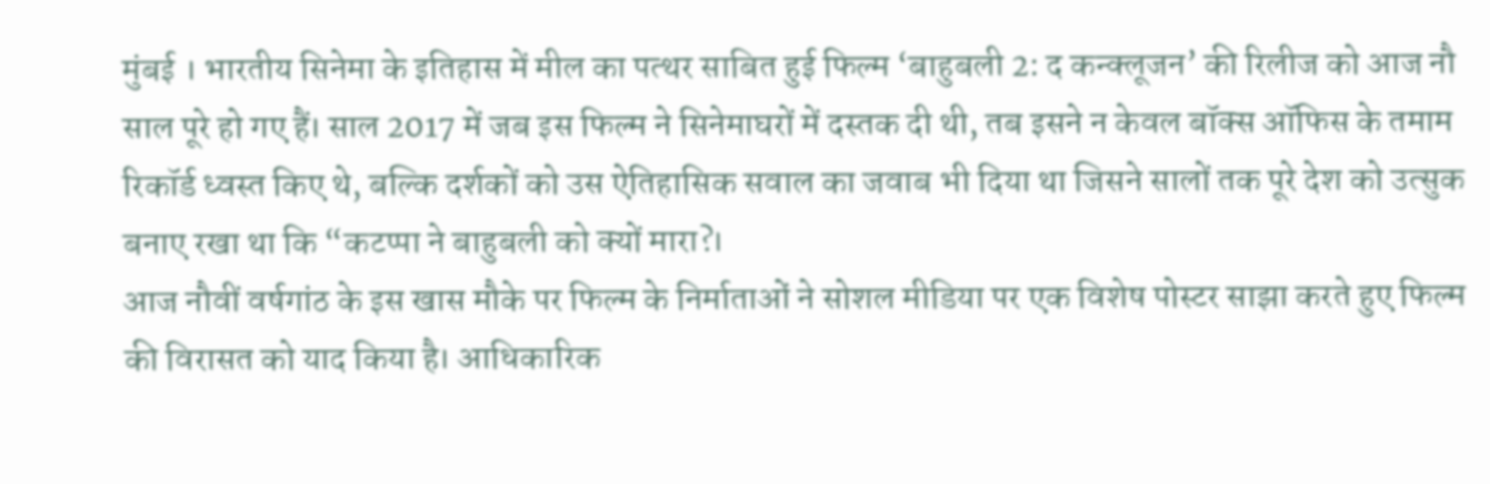मुंबई । भारतीय सिनेमा के इतिहास में मील का पत्थर साबित हुई फिल्म ‘बाहुबली 2: द कन्क्लूजन’ की रिलीज को आज नौ साल पूरे हो गए हैं। साल 2017 में जब इस फिल्म ने सिनेमाघरों में दस्तक दी थी, तब इसने न केवल बॉक्स ऑफिस के तमाम रिकॉर्ड ध्वस्त किए थे, बल्कि दर्शकों को उस ऐतिहासिक सवाल का जवाब भी दिया था जिसने सालों तक पूरे देश को उत्सुक बनाए रखा था कि “कटप्पा ने बाहुबली को क्यों मारा?।
आज नौवीं वर्षगांठ के इस खास मौके पर फिल्म के निर्माताओं ने सोशल मीडिया पर एक विशेष पोस्टर साझा करते हुए फिल्म की विरासत को याद किया है। आधिकारिक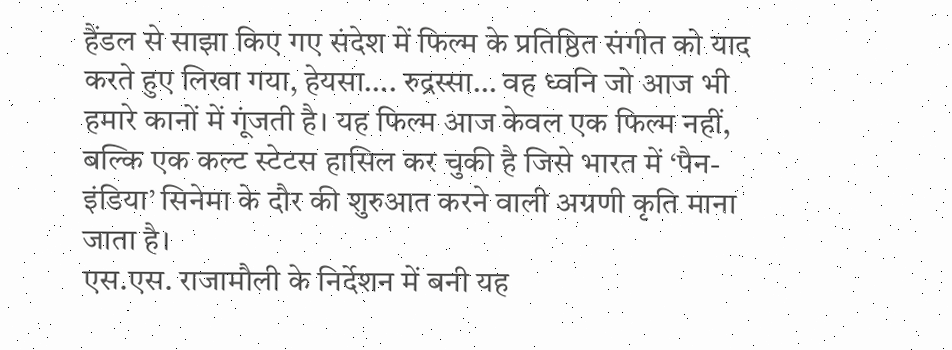हैंडल से साझा किए गए संदेश में फिल्म के प्रतिष्ठित संगीत को याद करते हुए लिखा गया, हेयसा…. रुद्रस्सा… वह ध्वनि जो आज भी हमारे कानों में गूंजती है। यह फिल्म आज केवल एक फिल्म नहीं, बल्कि एक कल्ट स्टेटस हासिल कर चुकी है जिसे भारत में ‘पैन-इंडिया’ सिनेमा के दौर की शुरुआत करने वाली अग्रणी कृति माना जाता है।
एस.एस. राजामौली के निर्देशन में बनी यह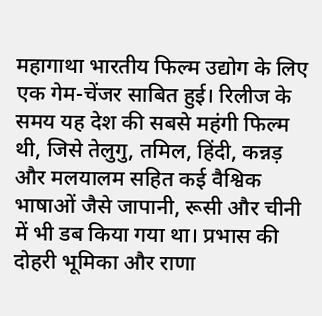महागाथा भारतीय फिल्म उद्योग के लिए एक गेम-चेंजर साबित हुई। रिलीज के समय यह देश की सबसे महंगी फिल्म थी, जिसे तेलुगु, तमिल, हिंदी, कन्नड़ और मलयालम सहित कई वैश्विक भाषाओं जैसे जापानी, रूसी और चीनी में भी डब किया गया था। प्रभास की दोहरी भूमिका और राणा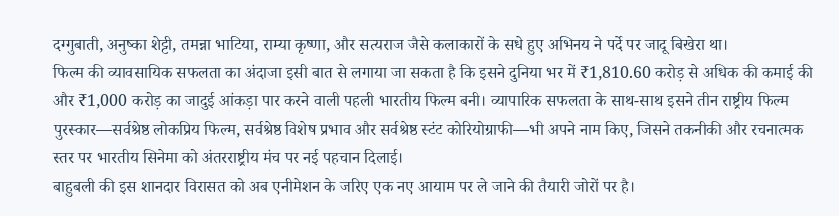दग्गुबाती, अनुष्का शेट्टी, तमन्ना भाटिया, राम्या कृष्णा, और सत्यराज जैसे कलाकारों के सधे हुए अभिनय ने पर्दे पर जादू बिखेरा था।
फिल्म की व्यावसायिक सफलता का अंदाजा इसी बात से लगाया जा सकता है कि इसने दुनिया भर में ₹1,810.60 करोड़ से अधिक की कमाई की और ₹1,000 करोड़ का जादुई आंकड़ा पार करने वाली पहली भारतीय फिल्म बनी। व्यापारिक सफलता के साथ-साथ इसने तीन राष्ट्रीय फिल्म पुरस्कार—सर्वश्रेष्ठ लोकप्रिय फिल्म, सर्वश्रेष्ठ विशेष प्रभाव और सर्वश्रेष्ठ स्टंट कोरियोग्राफी—भी अपने नाम किए, जिसने तकनीकी और रचनात्मक स्तर पर भारतीय सिनेमा को अंतरराष्ट्रीय मंच पर नई पहचान दिलाई।
बाहुबली की इस शानदार विरासत को अब एनीमेशन के जरिए एक नए आयाम पर ले जाने की तैयारी जोरों पर है।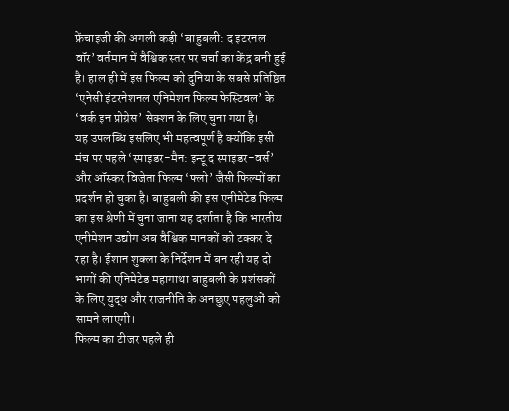फ्रेंचाइजी की अगली कड़ी ‘बाहुबली: द इटरनल वॉर’ वर्तमान में वैश्विक स्तर पर चर्चा का केंद्र बनी हुई है। हाल ही में इस फिल्म को दुनिया के सबसे प्रतिष्ठित ‘एनेसी इंटरनेशनल एनिमेशन फिल्म फेस्टिवल’ के ‘वर्क इन प्रोग्रेस’ सेक्शन के लिए चुना गया है।
यह उपलब्धि इसलिए भी महत्वपूर्ण है क्योंकि इसी मंच पर पहले ‘स्पाइडर-मैन: इन्टू द स्पाइडर-वर्स’ और ऑस्कर विजेता फिल्म ‘फ्लो’ जैसी फिल्मों का प्रदर्शन हो चुका है। बाहुबली की इस एनीमेटेड फिल्म का इस श्रेणी में चुना जाना यह दर्शाता है कि भारतीय एनीमेशन उद्योग अब वैश्विक मानकों को टक्कर दे रहा है। ईशान शुक्ला के निर्देशन में बन रही यह दो भागों की एनिमेटेड महागाथा बाहुबली के प्रशंसकों के लिए युद्ध और राजनीति के अनछुए पहलुओं को सामने लाएगी।
फिल्म का टीजर पहले ही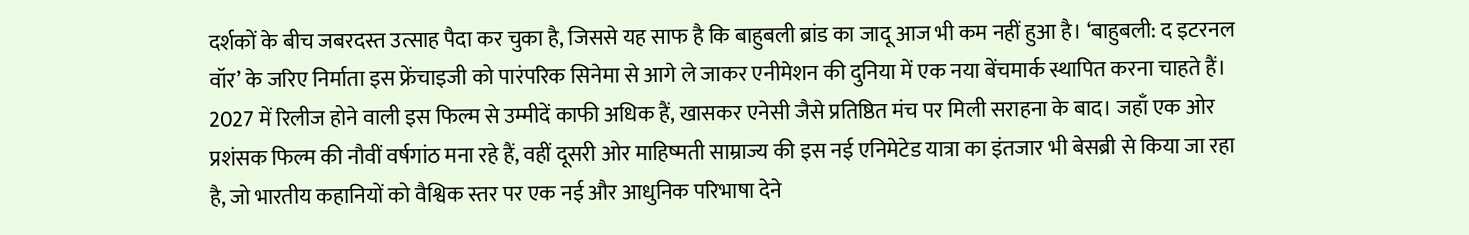दर्शकों के बीच जबरदस्त उत्साह पैदा कर चुका है, जिससे यह साफ है कि बाहुबली ब्रांड का जादू आज भी कम नहीं हुआ है। ‘बाहुबली: द इटरनल वॉर’ के जरिए निर्माता इस फ्रेंचाइजी को पारंपरिक सिनेमा से आगे ले जाकर एनीमेशन की दुनिया में एक नया बेंचमार्क स्थापित करना चाहते हैं।
2027 में रिलीज होने वाली इस फिल्म से उम्मीदें काफी अधिक हैं, खासकर एनेसी जैसे प्रतिष्ठित मंच पर मिली सराहना के बाद। जहाँ एक ओर प्रशंसक फिल्म की नौवीं वर्षगांठ मना रहे हैं, वहीं दूसरी ओर माहिष्मती साम्राज्य की इस नई एनिमेटेड यात्रा का इंतजार भी बेसब्री से किया जा रहा है, जो भारतीय कहानियों को वैश्विक स्तर पर एक नई और आधुनिक परिभाषा देने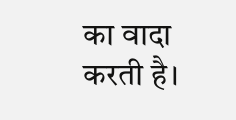का वादा करती है।